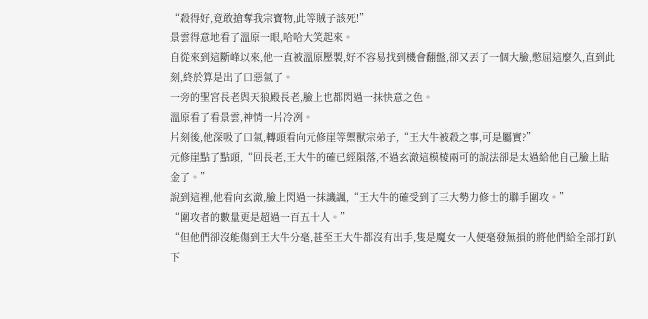“殺得好,竟敢搶奪我宗寶物,此等賊子該死!”
景雲得意地看了溫原一眼,哈哈大笑起來。
自從來到這斷峰以來,他一直被溫原壓製,好不容易找到機會翻盤,卻又丟了一個大臉,憋屈這麼久,直到此刻,終於算是出了口惡氣了。
一旁的聖宮長老與天狼殿長老,臉上也都閃過一抹快意之色。
溫原看了看景雲,神情一片冷冽。
片刻後,他深吸了口氣,轉頭看向元修崖等禦獸宗弟子,“王大牛被殺之事,可是屬實?”
元修崖點了點頭,“回長老,王大牛的確已經隕落,不過玄澈這模棱兩可的說法卻是太過給他自己臉上貼金了。”
說到這裡,他看向玄澈,臉上閃過一抹譏諷,“王大牛的確受到了三大勢力修士的聯手圍攻。”
“圍攻者的數量更是超過一百五十人。”
“但他們卻沒能傷到王大牛分毫,甚至王大牛都沒有出手,隻是魔女一人便毫發無損的將他們給全部打趴下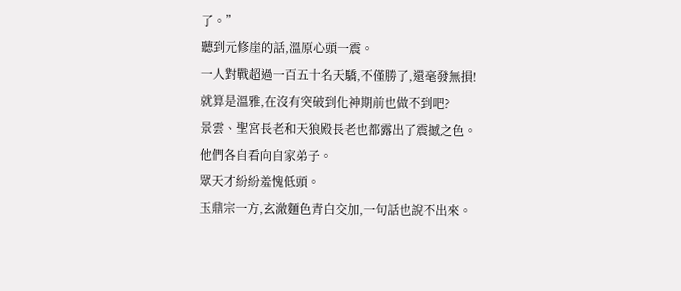了。”
聽到元修崖的話,溫原心頭一震。
一人對戰超過一百五十名天驕,不僅勝了,還毫發無損!
就算是溫雅,在沒有突破到化神期前也做不到吧?
景雲、聖宮長老和天狼殿長老也都露出了震撼之色。
他們各自看向自家弟子。
眾天才紛紛羞愧低頭。
玉鼎宗一方,玄澈麵色青白交加,一句話也說不出來。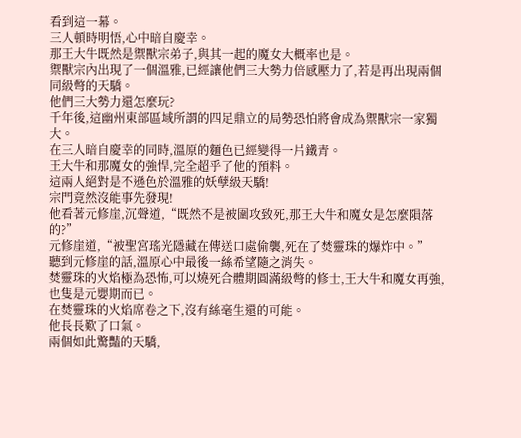看到這一幕。
三人頓時明悟,心中暗自慶幸。
那王大牛既然是禦獸宗弟子,與其一起的魔女大概率也是。
禦獸宗內出現了一個溫雅,已經讓他們三大勢力倍感壓力了,若是再出現兩個同級彆的天驕。
他們三大勢力還怎麼玩?
千年後,這幽州東部區域所謂的四足鼎立的局勢恐怕將會成為禦獸宗一家獨大。
在三人暗自慶幸的同時,溫原的麵色已經變得一片鐵青。
王大牛和那魔女的強悍,完全超乎了他的預料。
這兩人絕對是不遜色於溫雅的妖孽級天驕!
宗門竟然沒能事先發現!
他看著元修崖,沉聲道,“既然不是被圍攻致死,那王大牛和魔女是怎麼隕落的?”
元修崖道,“被聖宮瑤光隱藏在傳送口處偷襲,死在了焚靈珠的爆炸中。”
聽到元修崖的話,溫原心中最後一絲希望隨之消失。
焚靈珠的火焰極為恐怖,可以燒死合體期圓滿級彆的修士,王大牛和魔女再強,也隻是元嬰期而已。
在焚靈珠的火焰席卷之下,沒有絲毫生還的可能。
他長長歎了口氣。
兩個如此驚豔的天驕,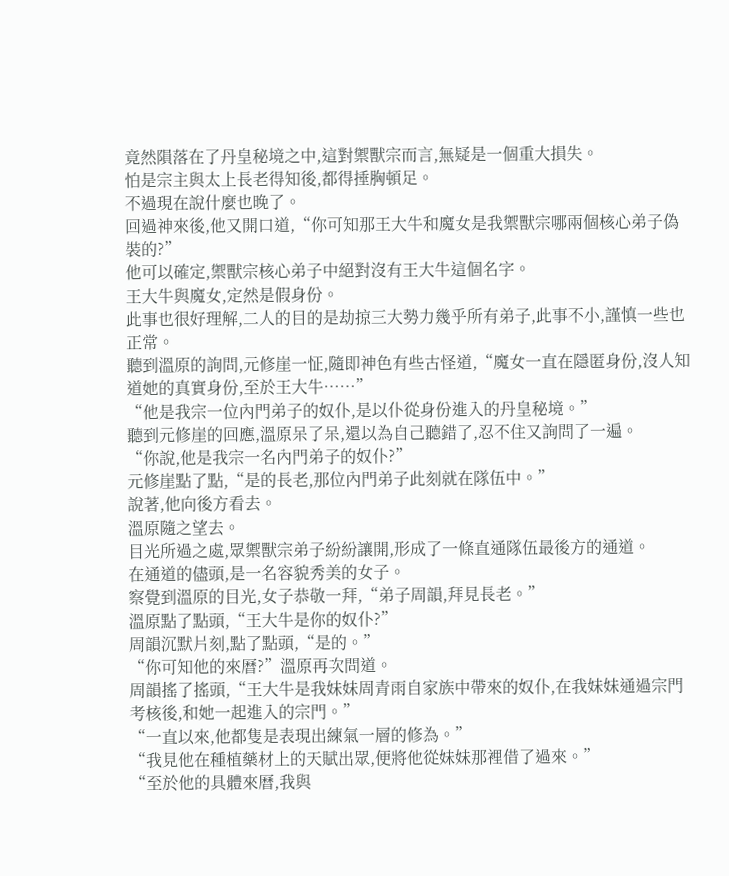竟然隕落在了丹皇秘境之中,這對禦獸宗而言,無疑是一個重大損失。
怕是宗主與太上長老得知後,都得捶胸頓足。
不過現在說什麼也晚了。
回過神來後,他又開口道,“你可知那王大牛和魔女是我禦獸宗哪兩個核心弟子偽裝的?”
他可以確定,禦獸宗核心弟子中絕對沒有王大牛這個名字。
王大牛與魔女,定然是假身份。
此事也很好理解,二人的目的是劫掠三大勢力幾乎所有弟子,此事不小,謹慎一些也正常。
聽到溫原的詢問,元修崖一怔,隨即神色有些古怪道,“魔女一直在隱匿身份,沒人知道她的真實身份,至於王大牛……”
“他是我宗一位內門弟子的奴仆,是以仆從身份進入的丹皇秘境。”
聽到元修崖的回應,溫原呆了呆,還以為自己聽錯了,忍不住又詢問了一遍。
“你說,他是我宗一名內門弟子的奴仆?”
元修崖點了點,“是的長老,那位內門弟子此刻就在隊伍中。”
說著,他向後方看去。
溫原隨之望去。
目光所過之處,眾禦獸宗弟子紛紛讓開,形成了一條直通隊伍最後方的通道。
在通道的儘頭,是一名容貌秀美的女子。
察覺到溫原的目光,女子恭敬一拜,“弟子周韻,拜見長老。”
溫原點了點頭,“王大牛是你的奴仆?”
周韻沉默片刻,點了點頭,“是的。”
“你可知他的來曆?”溫原再次問道。
周韻搖了搖頭,“王大牛是我妹妹周青雨自家族中帶來的奴仆,在我妹妹通過宗門考核後,和她一起進入的宗門。”
“一直以來,他都隻是表現出練氣一層的修為。”
“我見他在種植藥材上的天賦出眾,便將他從妹妹那裡借了過來。”
“至於他的具體來曆,我與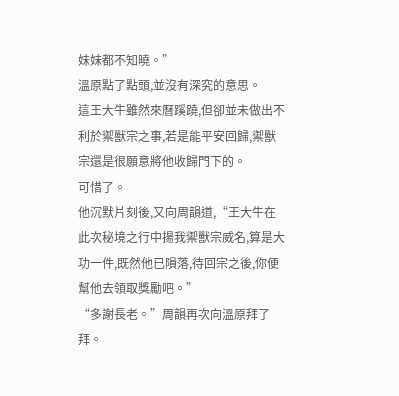妹妹都不知曉。”
溫原點了點頭,並沒有深究的意思。
這王大牛雖然來曆蹊蹺,但卻並未做出不利於禦獸宗之事,若是能平安回歸,禦獸宗還是很願意將他收歸門下的。
可惜了。
他沉默片刻後,又向周韻道,“王大牛在此次秘境之行中揚我禦獸宗威名,算是大功一件,既然他已隕落,待回宗之後,你便幫他去領取獎勵吧。”
“多謝長老。”周韻再次向溫原拜了拜。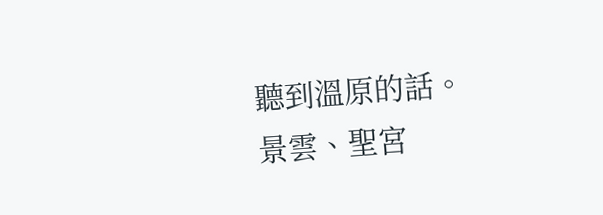聽到溫原的話。
景雲、聖宮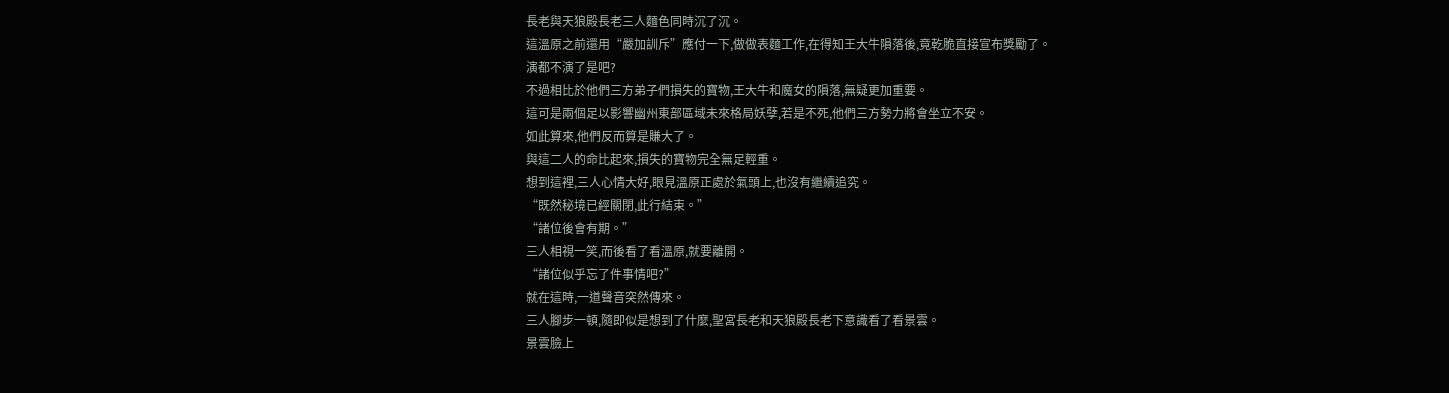長老與天狼殿長老三人麵色同時沉了沉。
這溫原之前還用“嚴加訓斥”應付一下,做做表麵工作,在得知王大牛隕落後,竟乾脆直接宣布獎勵了。
演都不演了是吧?
不過相比於他們三方弟子們損失的寶物,王大牛和魔女的隕落,無疑更加重要。
這可是兩個足以影響幽州東部區域未來格局妖孽,若是不死,他們三方勢力將會坐立不安。
如此算來,他們反而算是賺大了。
與這二人的命比起來,損失的寶物完全無足輕重。
想到這裡,三人心情大好,眼見溫原正處於氣頭上,也沒有繼續追究。
“既然秘境已經關閉,此行結束。”
“諸位後會有期。”
三人相視一笑,而後看了看溫原,就要離開。
“諸位似乎忘了件事情吧?”
就在這時,一道聲音突然傳來。
三人腳步一頓,隨即似是想到了什麼,聖宮長老和天狼殿長老下意識看了看景雲。
景雲臉上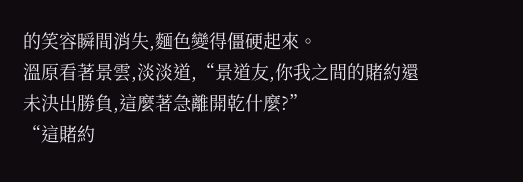的笑容瞬間消失,麵色變得僵硬起來。
溫原看著景雲,淡淡道,“景道友,你我之間的賭約還未決出勝負,這麼著急離開乾什麼?”
“這賭約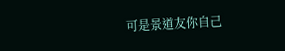可是景道友你自己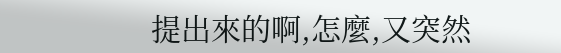提出來的啊,怎麼,又突然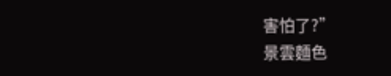害怕了?”
景雲麵色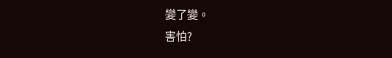變了變。
害怕?